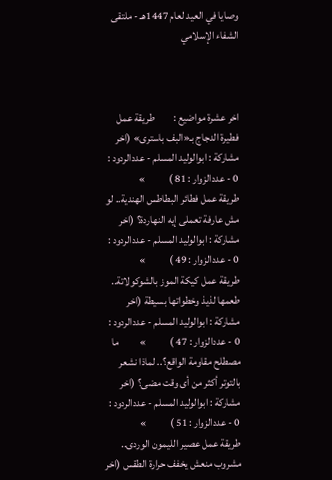وصايا في العيد لعام 1447هـ - ملتقى الشفاء الإسلامي



اخر عشرة مواضيع :         طريقة عمل فطيرة الدجاج بـ«البف باسترى» (اخر مشاركة : ابوالوليد المسلم - عددالردود : 0 - عددالزوار : 81 )           »          طريقة عمل فطائر البطاطس الهندية.. لو مش عارفة تعملى إيه النهاردة؟ (اخر مشاركة : ابوالوليد المسلم - عددالردود : 0 - عددالزوار : 49 )           »          طريقة عمل كيكة الموز بالشوكولاتة.. طعمها لذيذ وخطواتها بسيطة (اخر مشاركة : ابوالوليد المسلم - عددالردود : 0 - عددالزوار : 47 )           »          ما مصطلح مقاومة الواقع؟.. لماذا نشعر بالتوتر أكثر من أى وقت مضى؟ (اخر مشاركة : ابوالوليد المسلم - عددالردود : 0 - عددالزوار : 51 )           »          طريقة عمل عصير الليمون الوردى.. مشروب منعش يخفف حرارة الطقس (اخر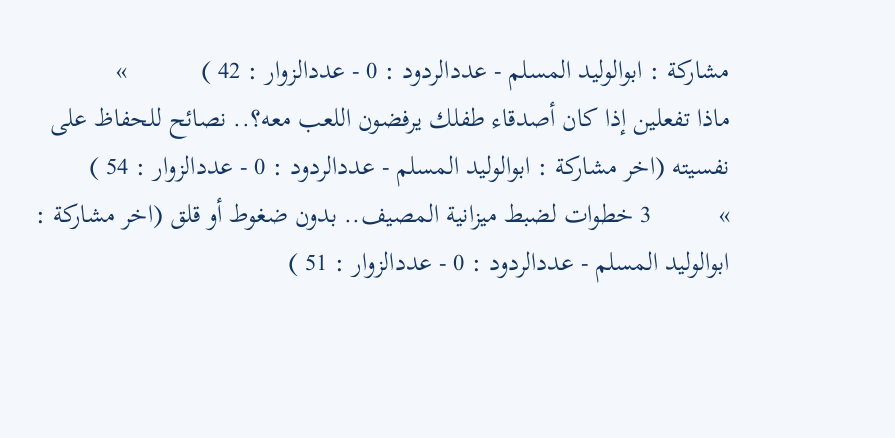مشاركة : ابوالوليد المسلم - عددالردود : 0 - عددالزوار : 42 )           »          ماذا تفعلين إذا كان أصدقاء طفلك يرفضون اللعب معه؟.. نصائح للحفاظ على نفسيته (اخر مشاركة : ابوالوليد المسلم - عددالردود : 0 - عددالزوار : 54 )           »          3 خطوات لضبط ميزانية المصيف.. بدون ضغوط أو قلق (اخر مشاركة : ابوالوليد المسلم - عددالردود : 0 - عددالزوار : 51 )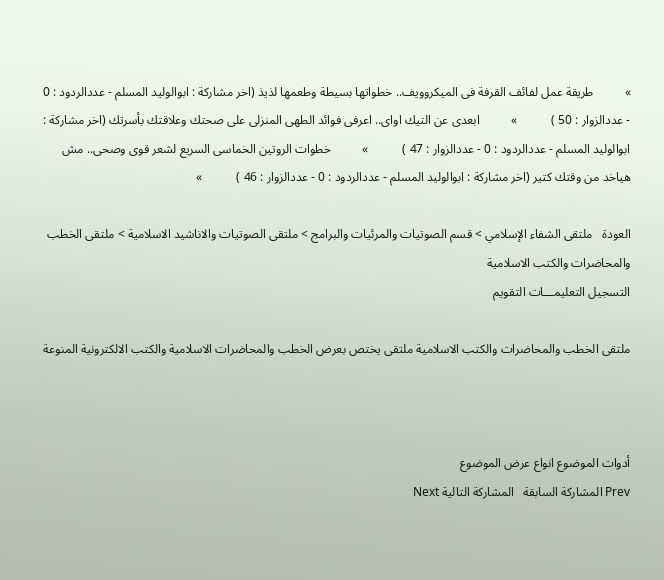»          طريقة عمل لفائف القرفة فى الميكروويف.. خطواتها بسيطة وطعمها لذيذ (اخر مشاركة : ابوالوليد المسلم - عددالردود : 0 - عددالزوار : 50 )           »          ابعدى عن التيك اواى.. اعرفى فوائد الطهى المنزلى على صحتك وعلاقتك بأسرتك (اخر مشاركة : ابوالوليد المسلم - عددالردود : 0 - عددالزوار : 47 )           »          خطوات الروتين الخماسى السريع لشعر قوى وصحى.. مش هياخد من وقتك كتير (اخر مشاركة : ابوالوليد المسلم - عددالردود : 0 - عددالزوار : 46 )           »

العودة   ملتقى الشفاء الإسلامي > قسم الصوتيات والمرئيات والبرامج > ملتقى الصوتيات والاناشيد الاسلامية > ملتقى الخطب والمحاضرات والكتب الاسلامية
التسجيل التعليمـــات التقويم

ملتقى الخطب والمحاضرات والكتب الاسلامية ملتقى يختص بعرض الخطب والمحاضرات الاسلامية والكتب الالكترونية المنوعة



أدوات الموضوع انواع عرض الموضوع
Prev المشاركة السابقة   المشاركة التالية Next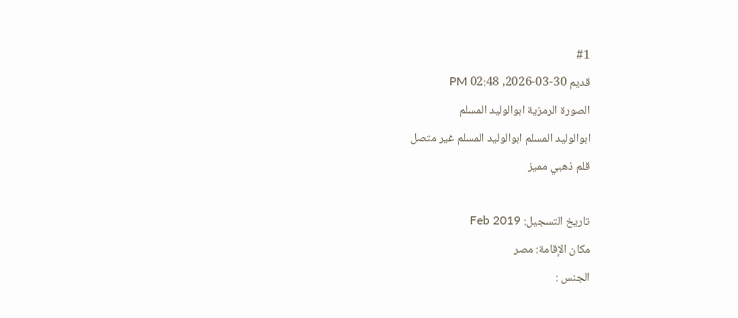#1
قديم 30-03-2026, 02:48 PM
الصورة الرمزية ابوالوليد المسلم
ابوالوليد المسلم ابوالوليد المسلم غير متصل
قلم ذهبي مميز

تاريخ التسجيل: Feb 2019
مكان الإقامة: مصر
الجنس :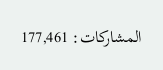المشاركات: 177,461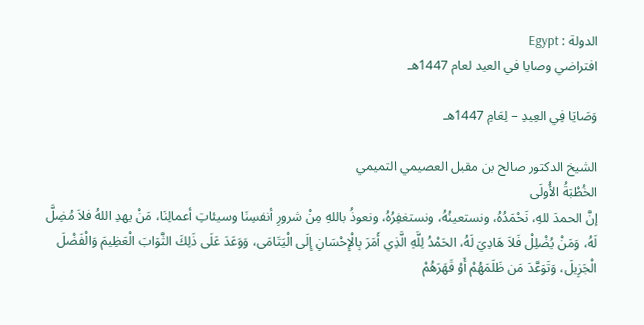الدولة : Egypt
افتراضي وصايا في العيد لعام 1447هـ

وَصَايَا فِي العِيدِ – لِعَامِ 1447هـ

الشيخ الدكتور صالح بن مقبل العصيمي التميمي
الخُطْبَةُ الأُولَى
إنَّ الحمدَ للهِ، نَحْمَدُهُ، ونستعينُهُ، ونستغفِرُهُ، ونعوذُ باللهِ مِنْ شرورِ أنفسِنَا وسيئاتِ أعمالِنَا، مَنْ يهدِ اللهُ فلاَ مُضِلَّ لَهُ، وَمَنْ يُضْلِلْ فَلاَ هَادِيَ لَهُ، الحَمْدُ لِلَّهِ الَّذِي أَمَرَ بِالْإِحْسَانِ إِلَى الْيَتَامَى، وَوَعَدَ عَلَى ذَلِكَ الثَّوَابَ الْعَظِيمَ وَالْفَضْلَ الْجَزِيلَ، وَتَوَعَّدَ مَن ظَلَمَهُمْ أَوْ قَهَرَهُمْ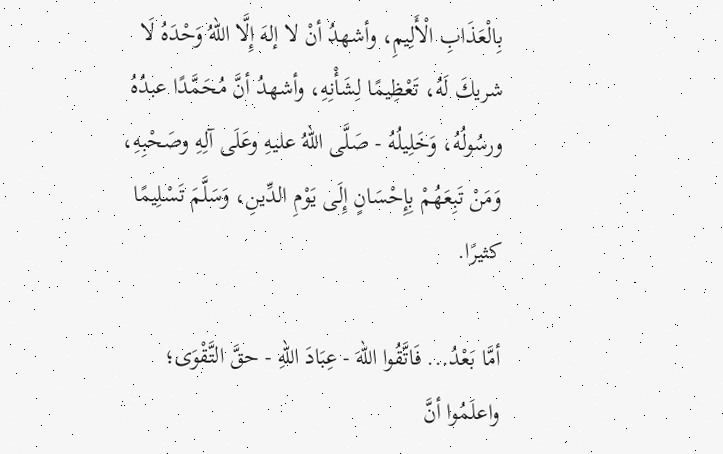بِالْعَذَابِ الْأَلِيمِ، وأشهدُ أنْ لا إلهَ إِلَّا اللهُ وَحْدَهُ لَا شريكَ لَهُ، تَعْظِيمًا لِشَأْنِهِ، وأشهدُ أنَّ مُحَمَّدًا عبدُهُ ورسُولُهُ، وَخَلِيلُهُ - صَلَّى اللهُ عليهِ وعَلَى آلِهِ وصَحْبِهِ، وَمَنْ تَبِعَهُمْ بِإِحْسَانٍ إِلَى يَوْمِ الدِّينِ، وَسَلَّمَ تَسْلِيمًا كثيرًا.

أمَّا بَعْدُ... فَاتَّقُوا اللهَ - عِبَادَ اللهِ - حقَّ التَّقْوَى؛ واعلَمُوا أنَّ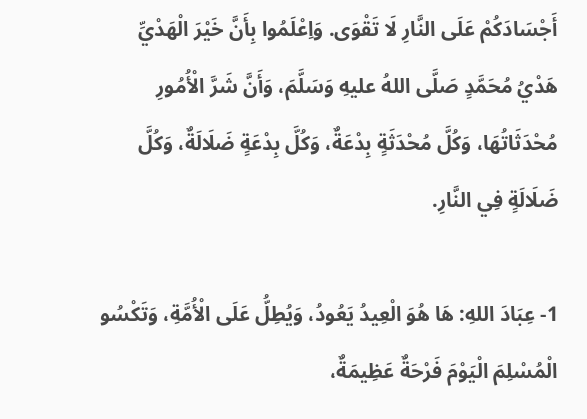أَجْسَادَكُمْ عَلَى النَّارِ لَا تَقْوَى. وَاِعْلَمُوا بِأَنَّ خَيْرَ الْهَدْيِّ هَدْيُ مُحَمَّدٍ صَلَّى اللهُ عليهِ وَسَلَّمَ، وَأَنَّ شَرَّ الْأُمُورِ مُحْدَثَاتُهَا، وَكُلَّ مُحْدَثَةٍ بِدْعَةٌ، وَكُلَّ بِدْعَةٍ ضَلَالَةٌ، وَكُلَّ ضَلَالَةٍ فِي النَّارِ.

1- عِبَادَ اللهِ: هَا هُوَ الْعِيدُ يَعُودُ، وَيُطِلُّ عَلَى الْأُمَّةِ، وَتَكْسُو الْمُسْلِمَ الْيَوْمَ فَرْحَةٌ عَظِيمَةٌ،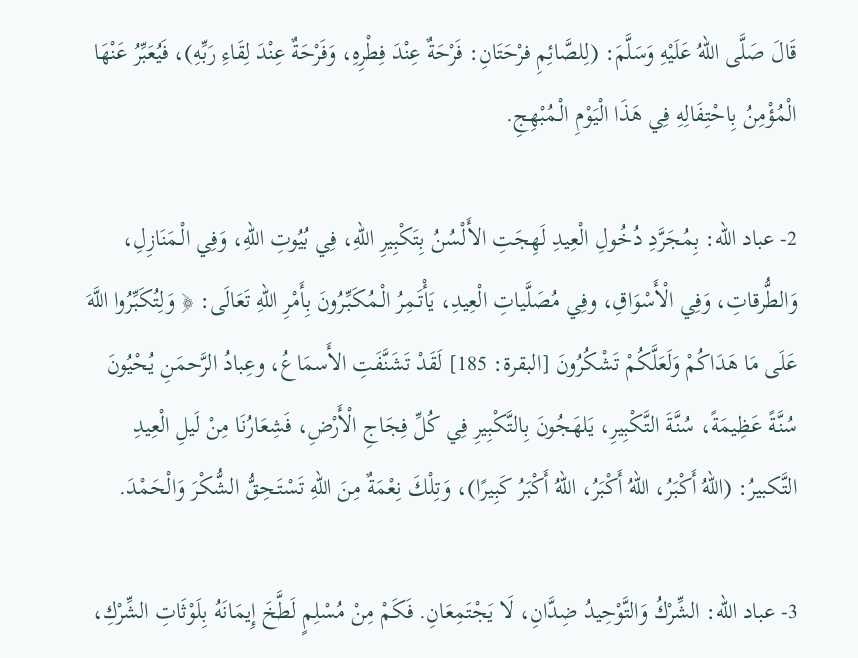قَالَ صَلَّى اللهُ عَلَيْهِ وَسَلَّمَ: (لِلصَّائِمِ فرْحَتَانِ: فَرْحَةٌ عِنْدَ فِطْرِهِ، وَفَرْحَةٌ عِنْدَ لِقَاءِ رَبِّهِ)، فَيُعَبِّرُ عَنْهَا الْمُؤْمِنُ بِاحْتِفَالِهِ فِي هَذَا الْيَوْمِ الْـمُبْهِجِ.

2- عباد الله: بِمُجَرَّدِ دُخُولِ الْعِيدِ لَهِجَتِ الأَلْسُنُ بِتَكْبِيرِ اللهِ، فِي بُيُوتِ اللهِ، وَفِي الْـمَنَازِلِ، وَالطُّرقاتِ، وَفِي الْأَسْوَاقِ، وفِي مُصَلَّياتِ الْعِيدِ، يَأْتَـمِرُ الْـمُكَبِّـرُونَ بِأَمْرِ اللهِ تَعَالَى: ﴿ وَلِتُكَبِّرُوا اللَّهَ عَلَى مَا هَدَاكُمْ وَلَعَلَّكُمْ تَشْكُرُونَ [البقرة: 185] لَقَدْ تَشَنَّفَتِ الأَسمَاعُ، وعِبادُ الرَّحمَنِ يُحْيُونَ سُنَّةً عَظِيمَةً، سُنَّةَ التَّكْبِيرِ، يَلهَجُونَ بِالتَّكْبِيرِ فِي كُلِّ فِجَاجِ الْأَرْضِ، فَشِعَارُنَا مِنْ لَيلِ الْعِيدِ التَّكبيرُ: (اللهُ أَكْبَرُ، اللهُ أَكْبَرُ، اللهُ أَكْبَرُ كَبِيرًا)، وَتِلْكَ نِعْمَةٌ مِنَ اللهِ تَسْتَـحِقُّ الشُّكْرَ وَالْحَمْدَ.

3- عباد الله: الشِّرْكُ وَالتَّوْحِيدُ ضِدَّانِ، لَا يَجْتَمِعَانِ. فَكَمْ مِنْ مُسْلِمٍ لَطَّخَ إِيمَانَهُ بِلَوْثَاتِ الشِّرْكِ،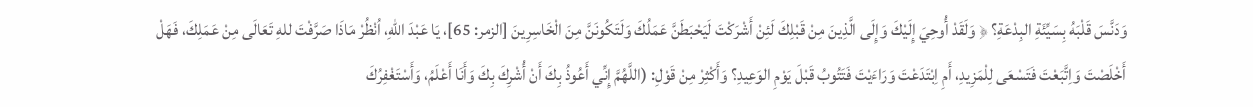وَدَنَّسَ قَلْبَهُ بِسَيِّئَةِ البِدْعَةِ؟ ﴿ وَلَقَدْ أُوحِيَ إِلَيْكَ وَإِلَى الَّذِينَ مِنْ قَبْلِكَ لَئِنْ أَشْرَكْتَ لَيَحْبَطَنَّ عَمَلُكَ وَلَتَكُونَنَّ مِنَ الْخَاسِرِينَ [الزمر: 65]، يَا عَبْدَ اللهِ، اُنْظُرْ مَاذَا صَرَّفْتَ للهِ تَعَالَى مِنْ عَمَلِكَ، فَهَلْ أَخْلَصْتَ وَاِتَّبَعْتَ فَتَسْعَى لِلْمَزِيدِ، أَمِ اِبْتَدَعْتَ وَرَاءَيْتَ فَتَتُوبُ قَبْلَ يَوْمِ الوَعِيدِ؟ وَأَكْثِرْ مِنْ قَوْلِ: (اللَّهُمَّ إِنِّي أَعُوذُ بِكَ أَنْ أُشْرِكَ بِكَ وَأَنَا أَعْلَمُ، وَأَسْتَغْفِرُكَ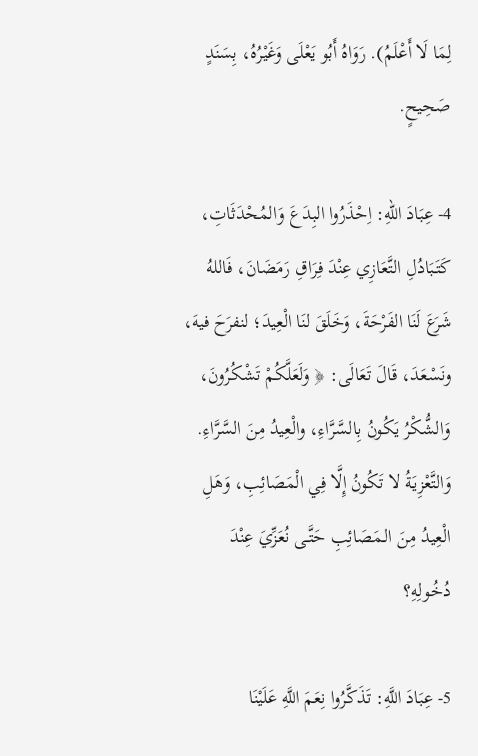لِمَا لَا أَعْلَمُ). رَوَاهُ أَبُو يَعْلَى وَغَيْرُهُ، بِسَنَدٍ صَحِيحٍ.

4- عِبَادَ اللهِ: اِحْذَرُوا البِدَعَ وَالمُحْدَثَاتِ، كَتَبَادُلِ التَّعَازِي عِنْدَ فِرَاقِ رَمَضَانَ، فَاللهُ شَرَعَ لَنَا الفَرْحَةَ، وَخَلَقَ لنَا الْعِيدَ؛ لنفرَحَ فيهَ، ونَسْعَدَ، قَالَ تَعَالَى: ﴿ وَلَعَلَّكُمْ تَشْكُرُونَ، وَالشُّكْرُ يَكُونُ بِالسَّرَّاءِ، والْعِيدُ مِنَ السَّرَّاءِ. وَالتَّعْزِيَةُ لا تَكُونُ إِلَّا فِي الْمَصَائِبِ، وَهَلِ الْعِيدُ مِنَ الـمَصَائِبِ حَتَّـى نُعَزِّيَ عِنْدَ دُخُولِهِ؟

5- عِبَادَ اللَّهِ: تَذَكَّرُوا نِعَمَ اللَّهِ عَلَيْنَا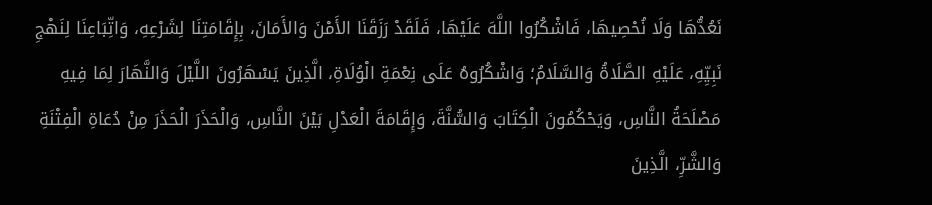نَعُدُّهَا وَلَا نُحْصِيهَا، فَاشْكُرُوا اللَّهَ عَلَيْهَا، فَلَقَدْ رَزَقَنَا الأَمْنَ وَالأَمَانَ، بِإِقَامَتِنَا لِشَرْعِهِ، وَاتِّبَاعِنَا لِنَهْجِ نَبِيِّهِ، عَلَيْهِ الصَّلَاةُ وَالسَّلَامُ؛ وَاشْكُرُوهُ عَلَى نِعْمَةِ الْوُلَاةِ، الَّذِينَ يَسْهَرُونَ اللَّيْلَ وَالنَّهَارَ لِمَا فِيهِ مَصْلَحَةُ النَّاسِ، وَيَحْكُمُونَ الْكِتَابَ وَالسُّنَّةَ، وَإِقَامَةَ الْعَدْلِ بَيْنَ النَّاسِ، وَالْحَذَرَ الْحَذَرَ مِنْ دُعَاةِ الْفِتْنَةِ وَالشَّرِّ، الَّذِينَ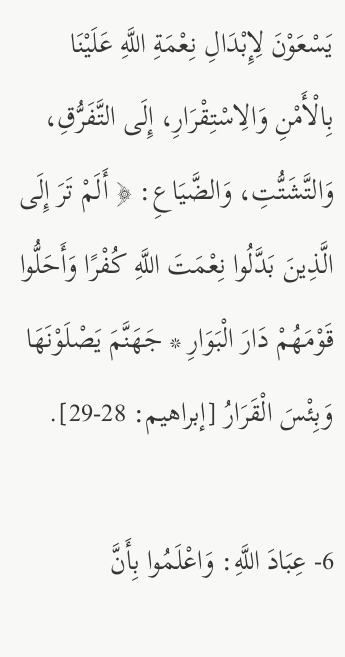يَسْعَوْنَ لِإِبْدَالِ نِعْمَةِ اللَّهِ عَلَيْنَا بِالْأَمْنِ وَالِاسْتِقْرَارِ، إِلَى التَّفَرُّقِ، وَالتَّشَتُّتِ، وَالضَّيَاعِ: ﴿ أَلَمْ تَرَ إِلَى الَّذِينَ بَدَّلُوا نِعْمَتَ اللَّهِ كُفْرًا وَأَحَلُّوا قَوْمَهُمْ دَارَ الْبَوَارِ * جَهَنَّمَ يَصْلَوْنَهَا وَبِئْسَ الْقَرَارُ [إبراهيم: 28-29].

6- عِبَادَ اللَّهِ: وَاعْلَمُوا بِأَنَّ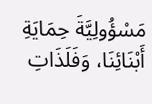مَسْؤُولِيَّةَ حِمَايَةِ أَبْنَائِنَا، وَفَلَذَاتِ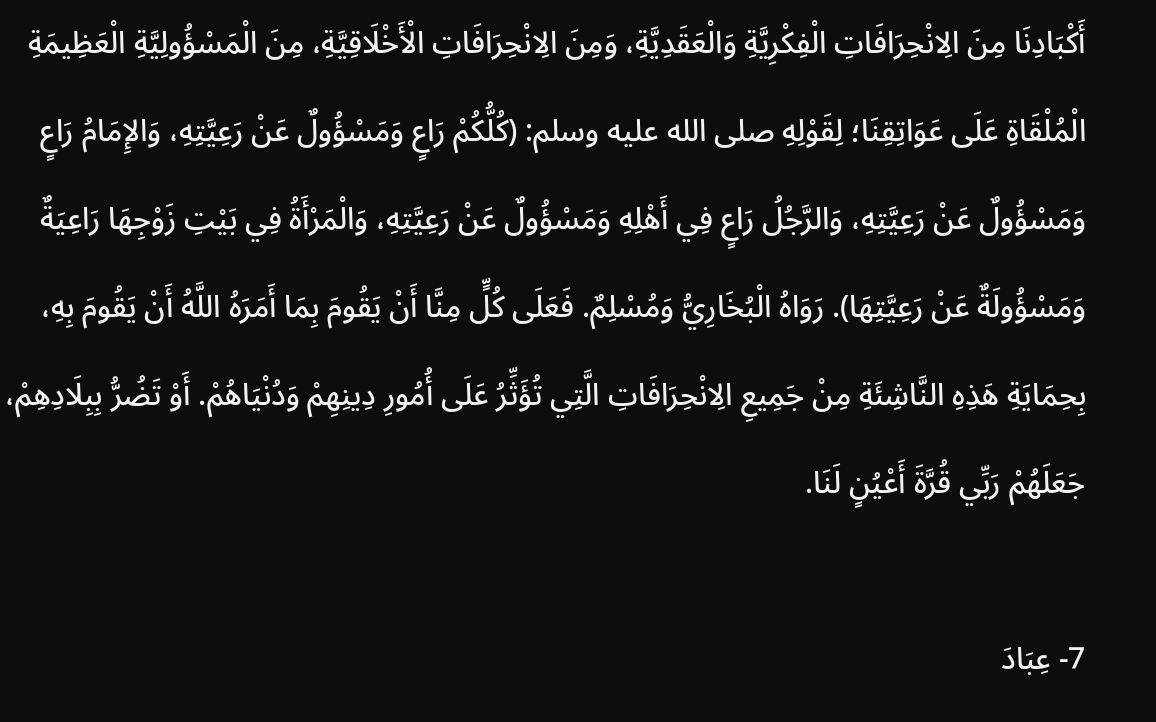أَكْبَادِنَا مِنَ الِانْحِرَافَاتِ الْفِكْرِيَّةِ وَالْعَقَدِيَّةِ، وَمِنَ الِانْحِرَافَاتِ الْأَخْلَاقِيَّةِ، مِنَ الْمَسْؤُولِيَّةِ الْعَظِيمَةِ الْمُلْقَاةِ عَلَى عَوَاتِقِنَا؛ لِقَوْلِهِ صلى الله عليه وسلم: (كُلُّكُمْ رَاعٍ وَمَسْؤُولٌ عَنْ رَعِيَّتِهِ، وَالإِمَامُ رَاعٍ وَمَسْؤُولٌ عَنْ رَعِيَّتِهِ، وَالرَّجُلُ رَاعٍ فِي أَهْلِهِ وَمَسْؤُولٌ عَنْ رَعِيَّتِهِ، وَالْمَرْأَةُ فِي بَيْتِ زَوْجِهَا رَاعِيَةٌ وَمَسْؤُولَةٌ عَنْ رَعِيَّتِهَا). رَوَاهُ الْبُخَارِيُّ وَمُسْلِمٌ. فَعَلَى كُلٍّ مِنَّا أَنْ يَقُومَ بِمَا أَمَرَهُ اللَّهُ أَنْ يَقُومَ بِهِ، بِحِمَايَةِ هَذِهِ النَّاشِئَةِ مِنْ جَمِيعِ الِانْحِرَافَاتِ الَّتِي تُؤَثِّرُ عَلَى أُمُورِ دِينِهِمْ وَدُنْيَاهُمْ. أَوْ تَضُرُّ بِبِلَادِهِمْ، جَعَلَهُمْ رَبِّي قُرَّةَ أَعْيُنٍ لَنَا.

7- عِبَادَ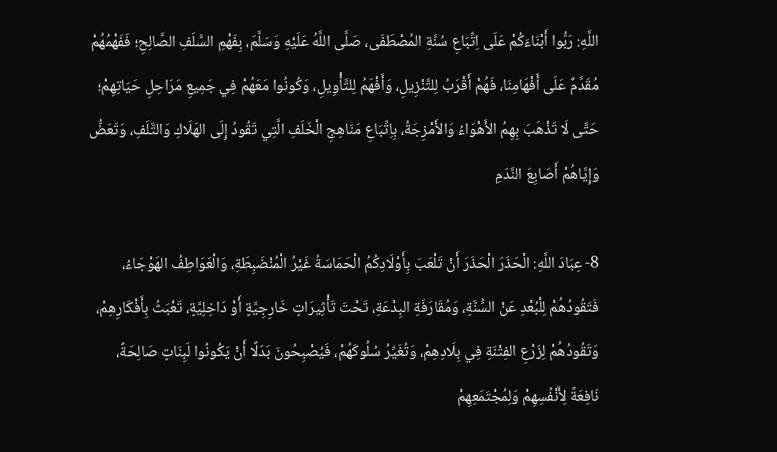اللَّهِ: رَبُّوا أَبْنَاءَكُمْ عَلَى اِتِّبَاعِ سُنَّةِ المُصْطَفَى، صَلَّى اللَّهُ عَلَيْهِ وَسَلَّمَ، بِفَهْمِ السَّلَفِ الصَّالِحِ؛ فَفَهْمُهُمْ مُقَدَّمٌ عَلَى أَفْهَامِنَا، فَهُمْ أَقْرَبُ لِلتَّنْزِيلِ، وَأَفْهَمُ لِلتَّأْوِيلِ، وَكُونُوا مَعَهُمْ فِي جَمِيعِ مَرَاحِلِ حَيَاتِهِمْ؛ حَتَّى لَا تَذْهَبَ بِهِمُ الأَهْوَاءُ وَالأَمْزِجَةُ، بِاِتِّبَاعِ مَنَاهِجِ الْخَلَفِ الَّتِي تَقُودُ إِلَى الهَلَاكِ وَالتَّلَفِ، وَتَعَضُّ وَإِيَّاهُمْ أَصَابِعَ النَّدَمِ

8- عِبَادَ اللَّهِ: الْحَذَرَ الْحَذَرَ أَنْ تَلْعَبَ بِأَوْلَادِكُمُ الْحَمَاسَةُ غَيْرُ الْمُنْضَبِطَةِ، وَالْعَوَاطِفُ الهَوْجَاءُ، فَتَقُودُهُمْ لِلْبُعْدِ عَنْ السُّنَّةِ، وَمُقَارَفَةِ البِدْعَةِ، تَحْتَ تَأْثِيرَاتٍ خَارِجِيَّةٍ أَوْ دَاخِلِيَّةٍ، تَعْبَثُ بِأَفْكَارِهِمْ، وَتَقُودُهُمْ لِزَرْعِ الفِتْنَةِ فِي بِلَادِهِمْ، وَتُغَيِّرُ سُلُوكَهُمْ، فَيُصْبِحُونَ بَدَلًا أَنْ يَكُونُوا لَبِنَاتٍ صَالِحَةً، نَافِعَةً لِأَنْفُسِهِمْ وَلِمُجْتَمَعِهِمْ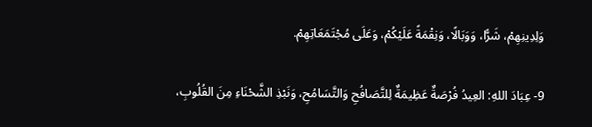وَلِدِينِهِمْ، شَرًّا، وَوَبَالًا، وَنِقْمَةً عَلَيْكُمْ، وَعَلَى مُجْتَمَعَاتِهِمْ.

9- عِبَادَ اللهِ: العِيدُ فُرْصَةٌ عَظِيمَةٌ لِلتَّصَافُحِ وَالتَّسَامُحِ، وَنَبْذِ الشَّحْنَاءِ مِنَ القُلُوبِ،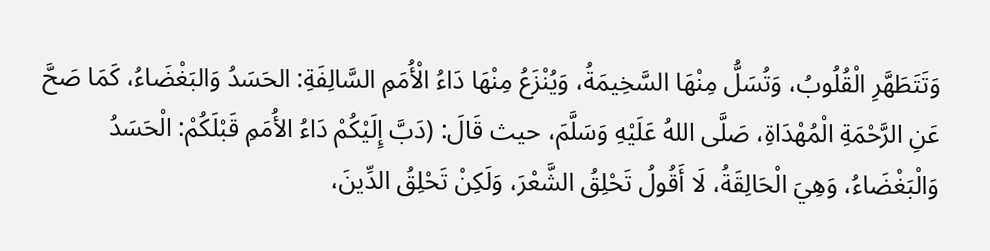وَتَتَطَهَّرِ الْقُلُوبُ، وَتُسَلُّ مِنْهَا السَّخِيمَةُ، وَيُنْزَعُ مِنْهَا دَاءُ الْأُمَمِ السَّالِفَةِ: الحَسَدُ وَالبَغْضَاءُ، كَمَا صَحَّ عَنِ الرَّحْمَةِ الْمُهْدَاةِ، صَلَّى اللهُ عَلَيْهِ وَسَلَّمَ، حيث قَالَ: (دَبَّ إِلَيْكُمْ دَاءُ الأُمَمِ قَبْلَكُمْ: الْحَسَدُ وَالْبَغْضَاءُ، وَهِيَ الْحَالِقَةُ، لَا أَقُولُ تَحْلِقُ الشَّعْرَ، وَلَكِنْ تَحْلِقُ الدِّينَ،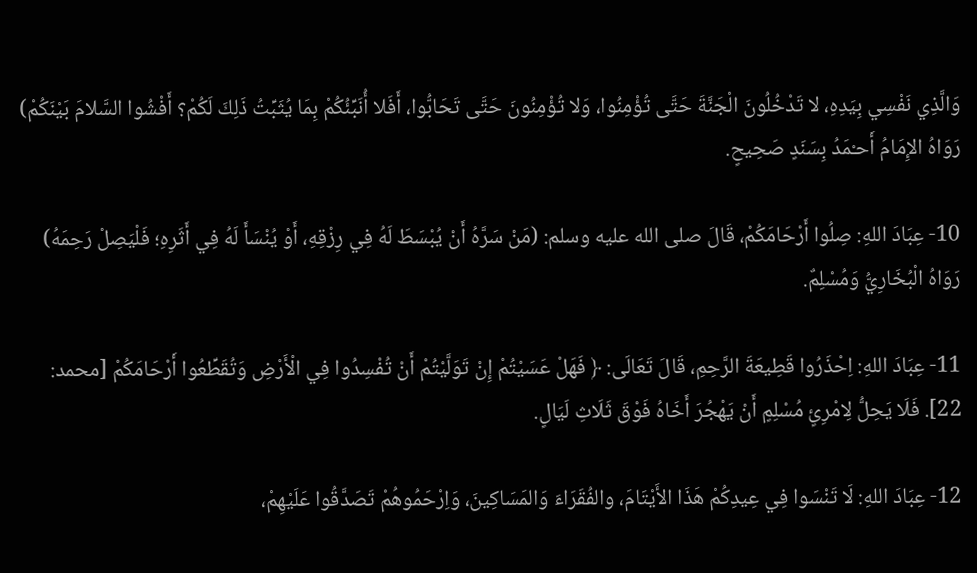وَالَّذِي نَفْسِي بِيَدِهِ، لا تَدْخُلُونَ الْجَنَّةَ حَتَّى تُؤْمِنُوا، وَلا تُؤْمِنُونَ حَتَّى تَحَابُّوا، أَفَلا أُنَبِّئُكُمْ بِمَا يُثَبِّتُ ذَلِكَ لَكُمْ؟ أَفْشُوا السَّلامَ بَيْنَكُمْ) رَوَاهُ الإِمَامُ أَحـْمَدُ بِسَنَدٍ صَحِيحٍ.

10- عِبَادَ اللهِ: صِلُوا أَرْحَامَكُمْ، قَالَ صلى الله عليه وسلم: (مَنْ سَرَّهُ أَنْ يُبْسَطَ لَهُ فِي رِزْقِهِ، أَوْ يُنْسَأَ لَهُ فِي أَثَرِهِ؛ فَلْيَصِلْ رَحِمَهُ) رَوَاهُ الْبُخَارِيُّ وَمُسْلِمٌ.

11- عِبَادَ اللهِ: اِحْذَرُوا قَطِيعَةَ الرَّحِمِ، قَالَ تَعَالَى: ﴿ فَهَلْ عَسَيْتُمْ إِنْ تَوَلَّيْتُمْ أَنْ تُفْسِدُوا فِي الْأَرْضِ وَتُقَطِّعُوا أَرْحَامَكُمْ [محمد: 22]. فَلَا يَحِلُّ لِامْرِئٍ مُسْلِمٍ أَنْ يَهْجُرَ أَخَاهُ فَوْقَ ثَلَاثِ لَيَالٍ.

12- عِبَادَ اللهِ: لَا تَنْسَوا فِي عِيدِكُمْ هَذَا الأَيْتَامَ، والفُقَرَاءَ وَالمَسَاكِينَ، وَاِرْحَمُوهُمْ تَصَدَّقُوا عَلَيْهِمْ،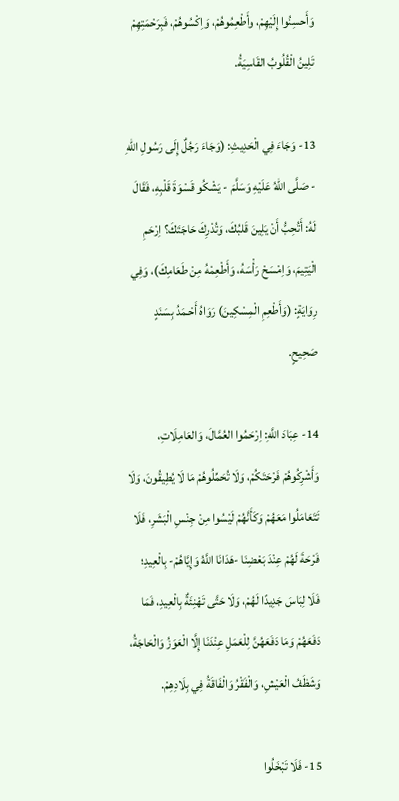وَأَحسِنُوا إِلَيْهِمْ، وأَطْعِمُوهُمْ، وَاِكْسُوهُمْ، فَبِرَحْمَتِهِمْ تَلِينُ الْقُلُوبُ القَاسِيَةُ.

13- وَجَاءَ فِي الْحَدِيثِ: (وَجَاءَ رَجُلٌ إِلَى رَسُولِ اللهِ - صَلَّى اللهُ عَلَيْهِ وَسَلَّمَ - يَشْكُو قَسْوَةَ قَلْبِهِ، فَقَالَ لَهُ: أَتُحِبُّ أَنْ يَلِينَ قَلبُكَ، وَتُدْرِكَ حَاجَتَكَ؟ اِرْحَمِ الْيَتِيمَ، وَاِمْسَحْ رَأْسَهُ، وَأَطْعِمْهُ مِنْ طَعَامِكَ)، وَفِي رِوَايَةٍ: (وَأَطْعِمِ الْمِسْكِينَ) رَوَاهُ أَحْـمَدُ بِسَنَدٍ صَحِيحٍ.

14- عِبَادَ اللَّهِ: اِرْحَمُوا العُمَّالَ، وَالعَامِلَاتِ، وَأَشْرِكُوهُمْ فَرْحَتَكُمْ، وَلَا تُحَمِّلُوهُمْ مَا لَا يُطِيقُونَ، وَلَا تَتَعَامَلُوا مَعَهُمْ وَكَأَنَّهُمْ لَيْسُوا مِنْ جِنْسِ الْبَشَرِ، فَلَا فَرْحَةَ لَهُمْ عِنْدَ بَعْضِنَا -هَدَانَا اللَّهُ وَإِيَّاهُمْ- بِالْعِيدِ؛ فَلَا لِبَاسَ جَدِيدًا لَهُمْ، وَلَا حَتَّى تَهْنِئَةٌ بِالْعِيدِ، فَمَا دَفَعَهُمْ وَمَا دَفَعَهُنَّ لِلْعَمَلِ عِنْدَنَا إِلَّا الْعَوَزُ وَالْحَاجَةُ، وَشَظَفُ الْعَيْشِ، وَالْفَقْرُ وَالْفَاقَةُ فِي بِلَادِهِمْ.

15- فَلَا تَبْخَلُوا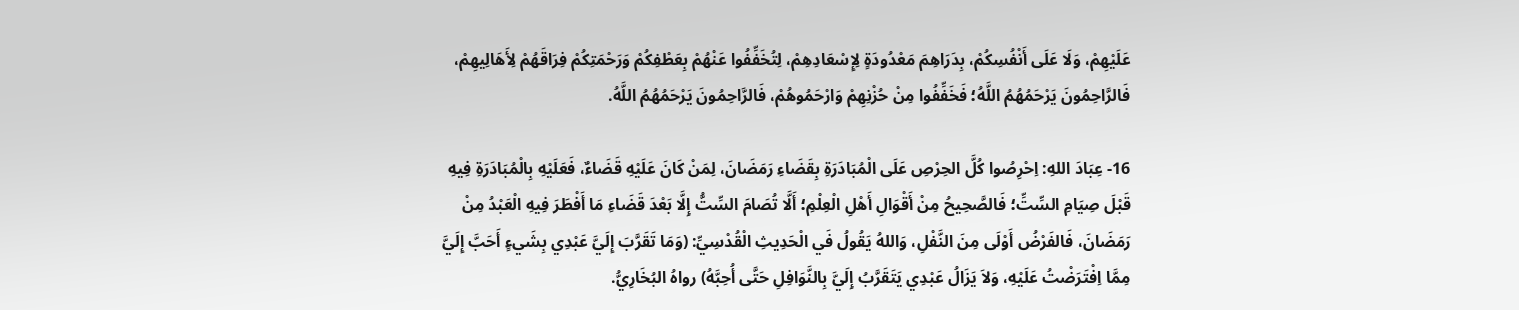عَلَيْهِمْ، وَلَا عَلَى أَنْفُسِكُمْ، بِدَرَاهِمَ مَعْدُودَةٍ لِإِسْعَادِهِمْ، لِتُخَفِّفُوا عَنْهُمْ بِعَطْفِكُمْ وَرَحْمَتِكُمْ فِرَاقَهُمْ لِأَهَالِيهِمْ، فَالرَّاحِمُونَ يَرْحَمُهُمُ اللَّهُ؛ فَخَفِّفُوا مِنْ حُزْنِهِمْ وَارْحَمُوهُمْ، فَالرَّاحِمُونَ يَرْحَمُهُمُ اللَّهُ.

16- عِبَادَ اللهِ: اِحْرِصُوا كُلَّ الحِرْصِ عَلَى الْمُبَادَرَةِ بِقَضَاءِ رَمَضَانَ، لِمَنْ كَانَ عَلَيْهِ قَضَاءٌ، فَعَلَيْهِ بِالْمُبَادَرَةِ فِيهِ قَبْلَ صِيَامِ السِّتِّ؛ فَالصَّحِيحُ مِنْ أَقْوَالِ أَهْلِ الْعِلْمِ؛ أَلَّا تُصَامَ السِّتُّ إِلَّا بَعْدَ قَضَاءِ مَا أَفْطَرَ فِيهِ الْعَبْدُ مِنْ رَمَضَانَ، فَالفَرْضُ أَوْلَى مِنَ النَّفْلِ، وَاللهُ يَقُولُ فَي الْحَدِيثِ الْقُدْسِيِّ: (وَمَا تَقَرَّبَ إِلَيَّ عَبْدِي بِشَيءٍ أَحَبَّ إِلَيَّ مِمَّا اِفْتَرَضْتُ عَلَيْهِ، وَلاَ يَزَالُ عَبْدِي يَتَقَرَّبُ إِلَيَّ بِالنَّوَافِلِ حَتَّى أُحِبَّهُ) رواهُ البُخَارِيُّ.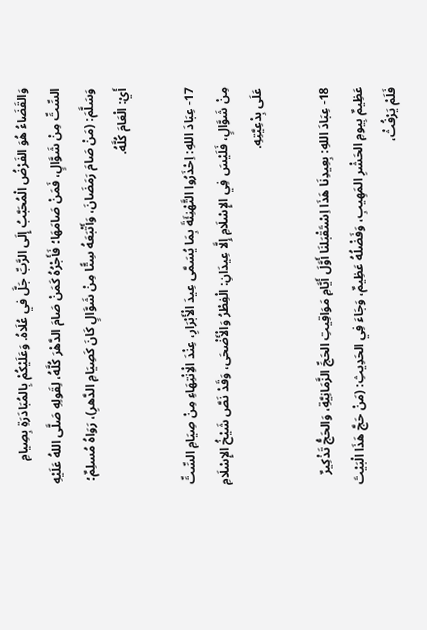وَالقَضَاءُ هُوَ الفَرْضُ الْمُحَبَّبُ إِلَى الرَّبِّ جَلَّ في عُلَاهُ. وَعَلَيْكُمْ بِالمُبَادَرَةِ بِصِيامِ السِّتِّ مِنْ شَوَّالٍ، فَمَنْ صَامَهَا؛ فَأَجْرُهُ كَمَنْ صَامَ الدَّهْرَ كُلَّهُ، لِقَولِهِ صَلَّى اللهُ عَلَيْهِ وَسَلَّمَ: (مَنْ صَامَ رَمَضَانَ، وَأَتْبَعَهُ سِتًّا مِنْ شَوَّالٍ كَانَ كَصِيَامِ الدَّهرِ)، رَوَاهُ مُسلِمٌ؛ أَيْ: الْعَامَ كُلَّهُ.

17- عِبَادَ اللهِ: اِحْذَرُوا التَّهْنِئَةَ بِمَا يُسَمَّى عِيدَ الْأَبْرَارِ، عِنْدَ الْاِنْتِهَاءِ مِنْ صِيَامِ السِّتِّ مِنْ شَوَّالٍ، فَلَيْسَ فِي الإِسْلَامِ إِلَّا عِيدَانِ: الْفِطْرُ وَالْأَضْحَى، وَقَدْ نَصَّ شَيْخُ الإِسْلَامِ عَلَى بِدْعِيَّتِهِ.

18- عِبَادَ اللهِ: بِعِيدِنَا هَذَا اِسْتَقْبَلنَا أَوَّلَ أَيَّامِ مَوَاقِيتِ الحَجِّ الزَّمَانِيَّةِ، وَالحَجُّ تَذْكِيرٌ عَظِيمٌ بِيومِ الحَشْرِ المَهِيبِ، وَفَضْلُهُ عَظِيمٌ، وَجَاءَ فِي الحَدِيثِ: (مَنْ حَجَّ هَذَا الْبَيْتَ فَلَمْ يَرْفُثْ،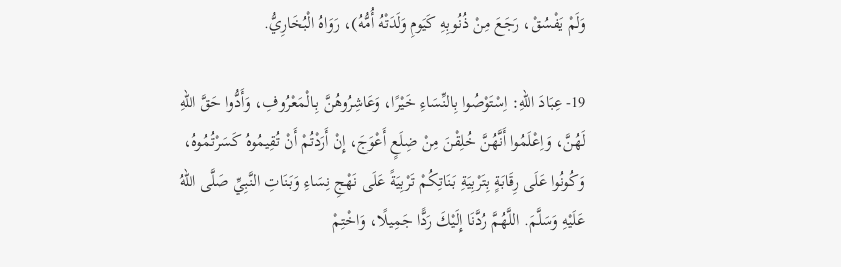وَلَمْ يَفْسُقْ، رَجَعَ مِنْ ذُنُوبِهِ كَيَومِ وَلَدَتْهُ أُمُّهُ)، رَوَاهُ الْبُخَارِيُّ.

19- عِبَادَ اللهِ: اِسْتَوْصُوا بِالنِّسَاءِ خَيْرًا، وَعَاشِرُوهُنَّ بِـالْمَعْرُوفِ، وَأَدُّوا حَقَّ اللهِ لَهُنَّ، وَاِعْلَمُوا أَنَّهُنَّ خُلِقْنَ مِنْ ضِلَعٍ أَعْوَجَ، إِنْ أَرَدْتُمْ أَنْ تُقِيمُوهُ كَسَرْتُمُوهُ، وَكُونُوا عَلَى رِقَابَةٍ بِتَرْبِيَةِ بَنَاتِكُمْ تَرْبِيَةً عَلَى نَهْجِ نِسَاءِ وَبَنَاتِ النَّبِيِّ صَلَّى اللهُ عَلَيْهِ وَسَلَّمَ. اللَّهُمَّ رُدَّنَا إِلَيْكَ رَدًّا جَمِيلًا، وَاخْتِمْ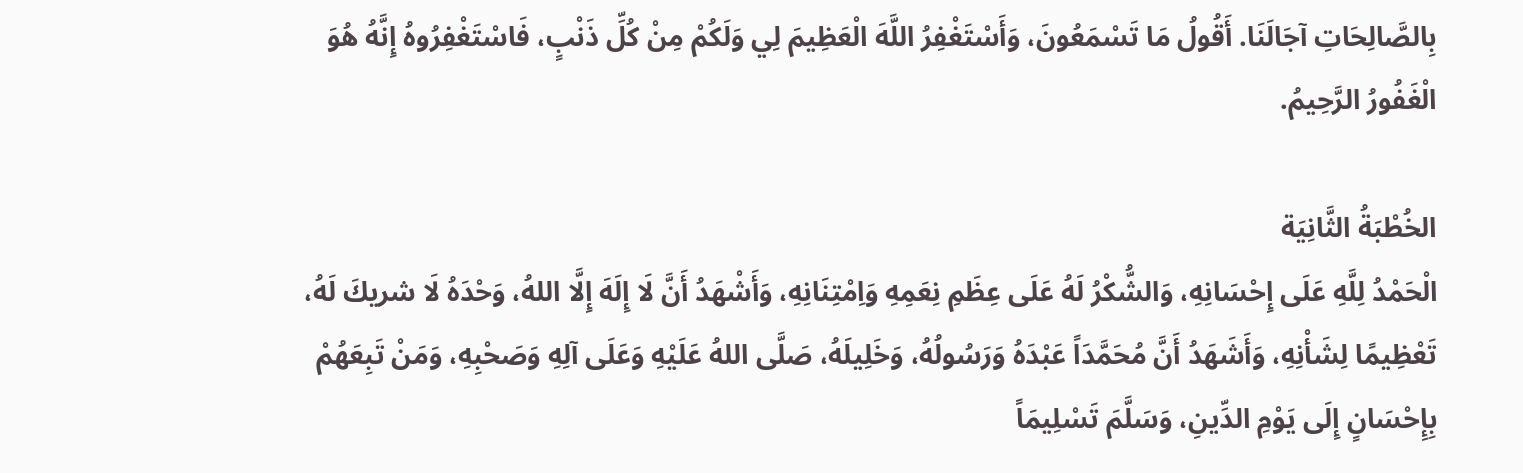بِالصَّالِحَاتِ آجَالَنَا. أَقُولُ مَا تَسْمَعُونَ، وَأَسْتَغْفِرُ اللَّهَ الْعَظِيمَ لِي وَلَكُمْ مِنْ كُلِّ ذَنْبٍ، فَاسْتَغْفِرُوهُ إِنَّهُ هُوَ الْغَفُورُ الرَّحِيمُ.

الخُطْبَةُ الثَّانِيَة
الْحَمْدُ لِلَّهِ عَلَى إِحْسَانِهِ، وَالشُّكْرُ لَهُ عَلَى عِظَمِ نِعَمِهِ وَاِمْتِنَانِهِ، وَأَشْهَدُ أَنَّ لَا إِلَهَ إِلَّا اللهُ، وَحْدَهُ لَا شريكَ لَهُ، تَعْظِيمًا لِشَأْنِهِ، وَأَشَهَدُ أَنَّ مُحَمَّدَاً عَبْدَهُ وَرَسُولُهُ، وَخَلِيلَهُ، صَلَّى اللهُ عَلَيْهِ وَعَلَى آلِهِ وَصَحْبِهِ، وَمَنْ تَبِعَهُمْ بِإِحْسَانٍ إِلَى يَوْمِ الدِّينِ، وَسَلَّمَ تَسْلِيمَاً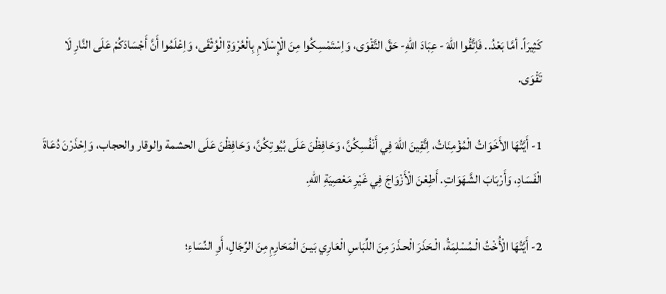كَثِيرَاً. أمَّا بَعْدُ.. فَاِتَّقُوا اللهَ - عِبَادَ اللهِ- حَقَّ التَّقْوَى، وَاِسْتَمْسِكُوا مِنَ الْإِسْلَامِ بِالْعُرْوَةِ الْوُثْقَى، وَاِعْلَمُوا أَنَّ أَجْسَادَكُمْ عَلَى النَّارِ لَا تَقْوَى.

1- أَيَّتُهَا الأَخَوَاتُ الْمُؤْمِنَاتُ، اِتَّقِينَ اللهَ فِي أَنْفُسِكُنَّ، وَحَافِظْنَ عَلَى بُيُوتِكُنَّ، وَحَافِظْنَ عَلَى الحشمة والوقار والحجاب، وَاِحْذَرْنَ دُعَاةَ الْفَسَادِ، وَأَرْبَابَ الشَّهَوَاتِ. أَطِعْنَ الْأَزْوَاجَ فِي غَيْرِ مَعْصِيَةِ اللهِ.

2- أَيَّتُهَا الْأُخْتُ الْـمُسْلِمَةُ، الْـحَذَرَ الْحـذَرَ مِنَ اللِّبَاسِ الْعَارِي بَيـنَ الْمَحَارِمِ مِنَ الرِّجَالِ، أَوِ النِّسَاءِ؛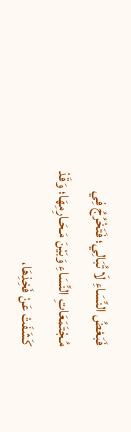فَبَعْضُ النِّسَاءِ لَا تُبَالِي؛ فَتَخْرُجُ فِي مُـجْتَمَعَاتِ النِّسَاءِ وَبَيْنَ مَـحَـارِمِهَا؛ وَقَدْ كَشَفَتْ عَنْ فَخِذِهَا،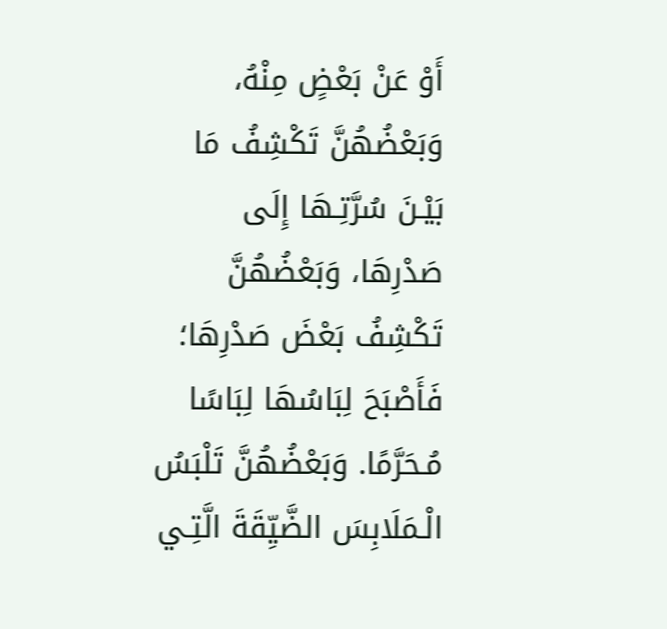أَوْ عَنْ بَعْضٍ مِنْهُ، وَبَعْضُهُنَّ تَكْشِفُ مَا بَيْـنَ سُرَّتِـهَا إِلَى صَدْرِهَا، وَبَعْضُهُنَّ تَكْشِفُ بَعْضَ صَدْرِهَا؛ فَأَصْبَحَ لِبَاسُهَا لِبَاسًا مُـحَرَّمًا. وَبَعْضُهُنَّ تَلْبَسُ الْـمَلَابِسَ الضَّيِّقَةَ الَّتِـي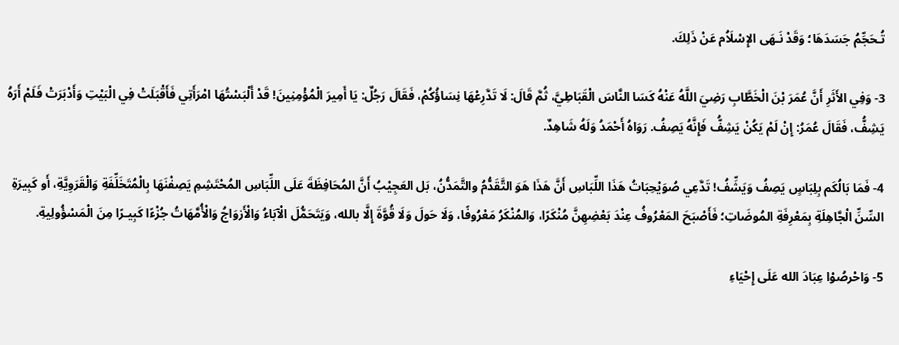تُـحَجِّمُ جَسَدَهَا؛ وَقَدْ نَـهَى الإِسْلَاُم عَنْ ذَلِكَ.

3- وَفِي الأَثَرِ أَنَّ عُمَرَ بْنَ الْخَطَّابِ رَضِيَ اللَّهُ عَنْهُ كَسَا النَّاسَ الْقَبَاطِيَّ، ثُمَّ قَالَ: لَا تَدَّرِعْهَا نِسَاؤُكُمْ، فَقَالَ رَجُلٌ: يَا أَمِيرَ الْمُؤْمِنِينَ! قَدْ أَلْبَسْتُهَا امْرَأَتِي فَأَقْبَلَتْ فِي الْبَيْتِ وَأَدْبَرَتْ فَلَمْ أَرَهُ يَشِفُّ، فَقَالَ عُمَرُ: إِنْ لَمْ يَكُنْ يَشِفُّ فَإِنَّهُ يَصِفُ. رَوَاهُ أَحْمَدُ وَلَهُ شَاهِدٌ.

4- فَمَا بَالُكَم بِلِبَاسٍ يَصِفُ وَيَشِّفُ! تَدَّعِي صُوَيْحِبَاتُ هَذَا اللِّبَاسِ أَنَّ هَذَا هَوَ التَّقَدُّمُ والتَّمَدُّنُ، بَل العَجِيْبُ أَنَّ المُحَافِظَةَ عَلَى اللِّبَاسِ المُحْتَشِمِ يَصِفْنَهَا بِالْمُتَخَلِّفَةِ وَالْقَرَوِيَّةِ، أَو كَبِيرَةِ السِّنِّ الْجَّاهِلَةِ بِمَعْرِفَةِ المُوضَاتِ؛ فَأَصْبَحَ المَعْرُوفُ عِنْدَ بَعْضِهِنَّ مُنْكَرًا، وَالمُنْكَرُ مَعْرُوفًا، وَلَا حَولَ وَلَا قُوَّةَ إِلَّا بالله، وَيَتَحَمُّلَ الْآبَاءُ وَالْأَزوَاجُ وَالْأُمَّهَاتُ جُزْءًا كَبِيـرًا مِنَ الْمَسْؤُولِيةِ.

5- وَاحْرصُوْا عِبَادَ الله عَلَى إِحْيَاءِ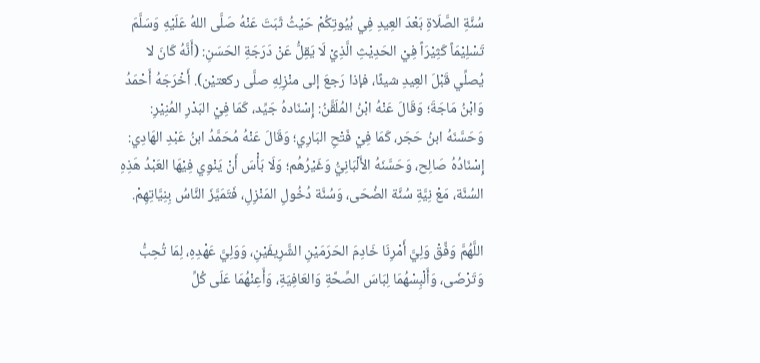سُنَّةِ الصَّلَاةِ بَعْدَ العِيدِ فِي بُيُوتِكُمْ حَيْثُ ثَبَتَ عَنْهُ صَلَّى اللهُ عَلَيْهِ وَسَلَّمَ تَسْلِيْمَاً كَثِيْرَاً فِيْ الحَدِيْثِ الَّذِيْ لَا يَقِلُّ عَنْ دَرَجَةِ الحَسَنِ: (أَنَّهُ كَانَ لا يُصلِّي قَبْلَ العِيدِ شيئًا، فإذا رَجعَ إلى منْزِلِهِ صلَّى ركعتيْن). أَخْرَجَهُ أَحْمَدُ وَابْنُ مَاجَةَ؛ وَقَالَ عَنْهُ ابْنُ المُلَقَّنُ: إِسْنَادهُ جَيِّد، كَمَا فِيْ البَدْرِ المُنِيْرِ: وَحَسَّنَهُ ابنُ حَجَر، كَمَا فِيْ فَتْحِ البَارِي؛ وَقَالَ عَنْهُ مُحَمَّدُ ابنُ عَبْدِ الهَادِي: إِسْنَادُهُ صَالِح، وَحَسَّنَهُ الأَلْبَانِيُّ وَغَيْرُهُم؛ وَلَا بَأْسَ أَنْ يَنْوِي فِيْهَا العَبْدُ هَذِهِ السُنَّة، مَعْ نِيَّةِ سُنَّة الضُحَى، وَسُنَّة دُخُولِ المَنْزِلِ، فَتَمَيَّزَ النَّاسُ بِنِيَّاتِهِمْ.

اللَّهُمَّ وَفِّقْ وَلِيَّ أَمْرِنَا خَادِمَ الحَرَمَيْنِ الشَّرِيفَيْنِ، وَوَلِيَّ عَهْدِهِ، لِمَا تُحِبُّ وَتَرْضَى، وَأَلْبِسْهُمَا لِبَاسَ الصِّحَّةِ وَالعَافِيَةِ، وَأَعِنْهُمَا عَلَى كُلِّ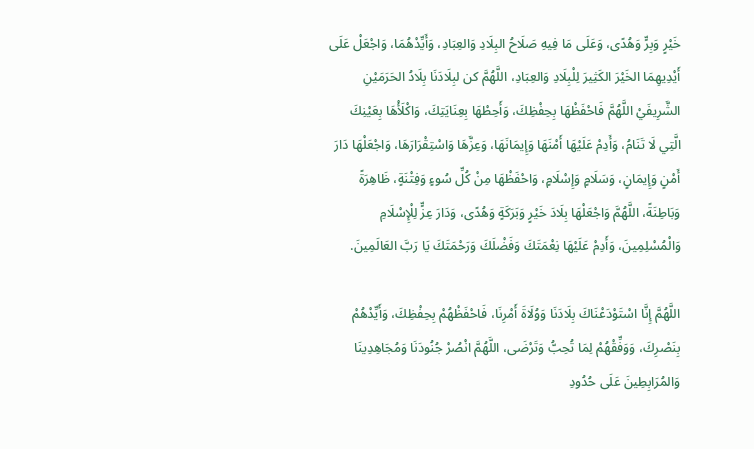خَيْرٍ وَبِرٍّ وَهُدًى، وَعَلَى مَا فِيهِ صَلَاحُ البِلَادِ وَالعِبَادِ، وَأَيِّدْهُمَا، وَاجْعَلْ عَلَى أَيْدِيهِمَا الخَيْرَ الكَثِيرَ لِلْبِلَادِ وَالعِبَادِ، اللَّهُمَّ كن لبِلَادَنَا بِلَادُ الحَرَمَيْنِ الشَّرِيفَيْ اللَّهُمَّ فَاحْفَظْهَا بِحِفْظِكَ، وَأَحِطْهَا بِعِنَايَتِكَ، وَاكْلَأْهَا بِعَيْنِكَ الَّتِي لَا تَنَامُ، وَأَدِمْ عَلَيْهَا أَمْنَهَا وَإِيمَانَهَا، وَعِزَّهَا وَاسْتِقْرَارَهَا، وَاجْعَلْهَا دَارَ أَمْنٍ وَإِيمَانٍ، وَسَلَامٍ وَإِسْلَامٍ، وَاحْفَظْهَا مِنْ كُلِّ سُوءٍ وَفِتْنَةٍ، ظَاهِرَةً وَبَاطِنَةً، اللَّهُمَّ وَاجْعَلْهَا بِلَادَ خَيْرٍ وَبَرَكَةٍ وَهُدًى، وَدَارَ عِزٍّ لِلْإِسْلَامِ وَالْمُسْلِمِينَ، وَأَدِمْ عَلَيْهَا نِعْمَتَكَ وَفَضْلَكَ وَرَحْمَتَكَ يَا رَبَّ العَالَمِينَ.

اللَّهُمَّ إِنَّا اسْتَوْدَعْنَاكَ بِلَادَنَا وَوُلَاةَ أَمْرِنَا، فَاحْفَظْهُمْ بِحِفْظِكَ، وَأَيِّدْهُمْ بِنَصْرِكَ، وَوَفِّقْهُمْ لِمَا تُحِبُّ وَتَرْضَى، اللَّهُمَّ انْصُرْ جُنُودَنَا وَمُجَاهِدِينَا وَالمُرَابِطِينَ عَلَى حُدُودِ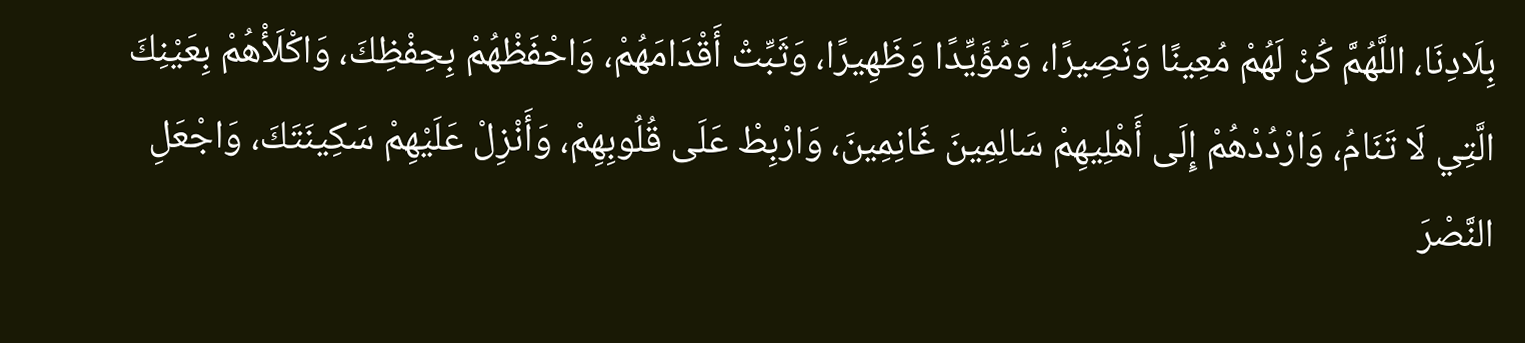بِلَادِنَا، اللَّهُمَّ كُنْ لَهُمْ مُعِينًا وَنَصِيرًا، وَمُؤَيِّدًا وَظَهِيرًا، وَثَبِّتْ أَقْدَامَهُمْ، وَاحْفَظْهُمْ بِحِفْظِكَ، وَاكْلَأْهُمْ بِعَيْنِكَ الَّتِي لَا تَنَامُ، وَارْدُدْهُمْ إِلَى أَهْلِيهِمْ سَالِمِينَ غَانِمِينَ، وَارْبِطْ عَلَى قُلُوبِهِمْ، وَأَنْزِلْ عَلَيْهِمْ سَكِينَتَكَ، وَاجْعَلِ النَّصْرَ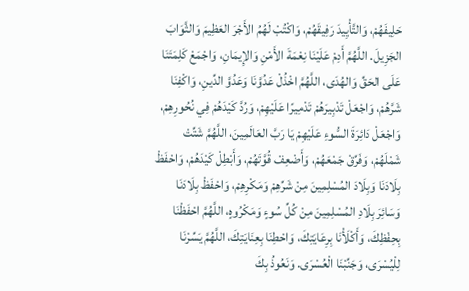حَلِيفَهُمْ، وَالتَّأْيِيدَ رَفِيقَهُمْ، وَاكْتُبْ لَهُمُ الأَجْرَ العَظِيمَ وَالثَّوَابَ الجَزِيلَ. اللَّهُمَّ أَدِمْ عَلَيْنَا نِعْمَةَ الأَمْنِ وَالإِيمَانِ، وَاجْمَعْ كَلِمَتَنَا عَلَى الحَقِّ وَالهُدَى، اللَّهُمَّ اخْذُلْ عَدُوَّنَا وَعَدُوَّ الدِّينِ، وَاكْفِنَا شَرَّهُمْ، وَاجْعَلْ تَدْبِيرَهُمْ تَدْمِيرًا عَلَيْهِمْ، وَرُدَّ كَيْدَهُمْ فِي نُحُورِهِمْ، وَاجْعَلْ دَائِرَةَ السُّوءِ عَلَيْهِمْ يَا رَبَّ العَالَمِينَ، اللَّهُمَّ شَتِّتْ شَمْلَهُمْ، وَفَرِّقْ جَمْعَهُمْ، وَأَضْعِفْ قُوَّتَهُمْ، وَأَبْطِلْ كَيْدَهُمْ، وَاحْفَظْ بِلَادَنَا وَبِلَادَ المُسْلِمِينَ مِنْ شَرِّهِمْ وَمَكْرِهِمْ، وَاحْفَظْ بِلَادَنَا وَسَائِرَ بِلَادِ المُسْلِمِينَ مِنْ كُلِّ سُوءٍ وَمَكْرُوهٍ، اللَّهُمَّ احْفَظْنَا بِحِفْظِكَ، وَأَكْلَأْنَا بِرِعَايَتِكَ، وَاحْطِنَا بِعِنَايَتِكَ، اللَّهُمَّ يَسِّرْنَا لِلْيُسْرَى، وَجَنِّبْنَا الْعُسْرَى. وَنَعُوذُ بِكَ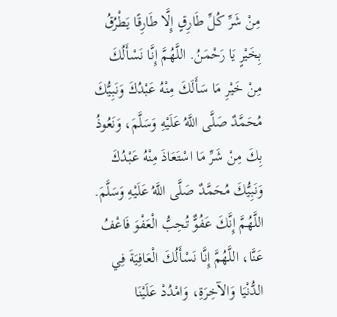مِنْ شَرِّ كُلِّ طَارِقٍ إِلَّا طَارِقًا يَطْرُقُ بِخَيْرٍ يَا رَحْمَنُ. اللَّهُمَّ إِنَّا نَسْأَلُكَ مِنْ خَيْرِ مَا سَأَلَكَ مِنْهُ عَبْدُكَ وَنَبِيُّكَ مُحَمَّدٌ صَلَّى اللَّهُ عَلَيْهِ وَسَلَّمَ، وَنَعُوذُ بِكَ مِنْ شَرِّ مَا اسْتَعَاذَ مِنْهُ عَبْدُكَ وَنَبِيُّكَ مُحَمَّدٌ صَلَّى اللَّهُ عَلَيْهِ وَسَلَّمَ. اللَّهُمَّ إِنَّكَ عَفُوٌّ تُحِبُّ الْعَفْوَ فَاعْفُ عَنَّا، اللَّهُمَّ إِنَّا نَسْأَلُكَ الْعَافِيَةَ فِي الدُّنْيَا وَالآخِرَةِ، وَامْدُدْ عَلَيْنَا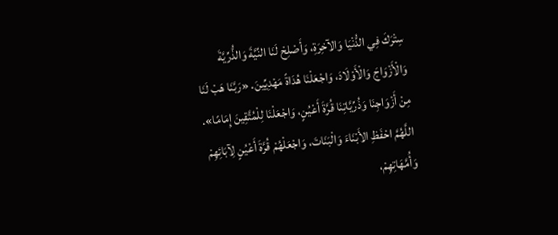سِتْرَكَ فِي الدُّنْيَا وَالآخِرَةِ، وَأَصْلِحْ لَنَا النِّيَّةَ وَالذُّرِّيَّةَ وَالْأَزْوَاجَ وَالْأَوْلَادَ، وَاجْعَلْنَا هُدَاةً مَهْدِيِّينَ. «رَبَّنَا هَبْ لَنَا مِنْ أَزْوَاجِنَا وَذُرِّيَّاتِنَا قُرَّةَ أَعْيُنٍ، وَاجْعَلْنَا لِلْمُتَّقِينَ إِمَامًا». اللَّهُمَّ احْفَظِ الأَبْنَاءَ وَالْبَنَاتَ، وَاجْعَلْهُمْ قُرَّةَ أَعْيُنٍ لِآبَائِهِمْ وَأُمَّهَاتِهِمْ،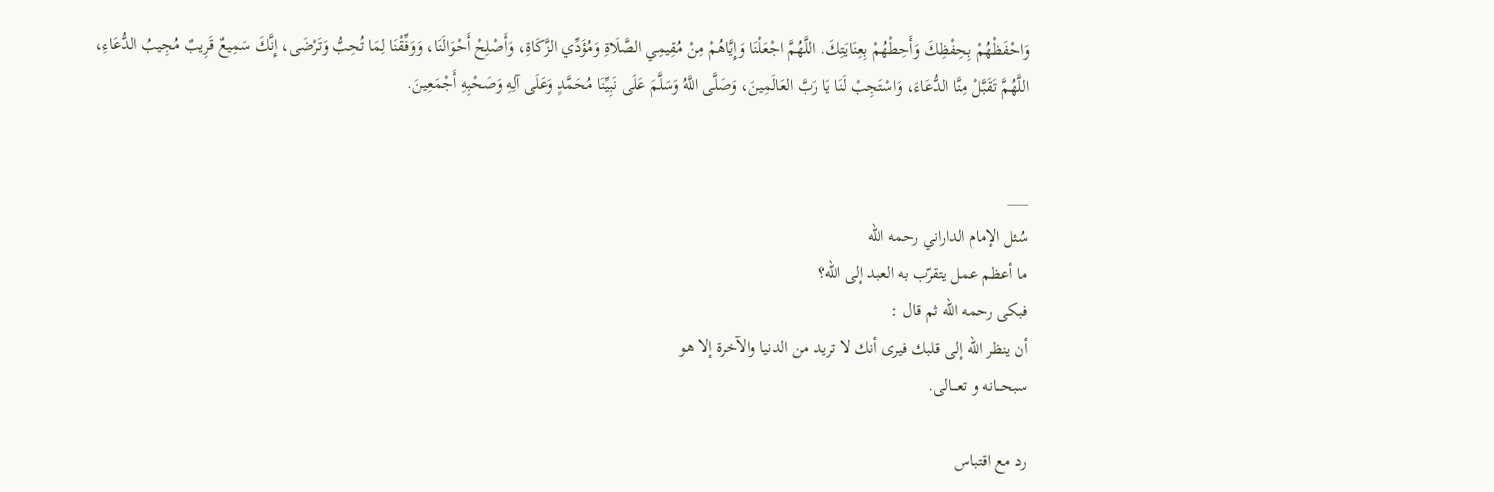وَاحْفَظْهُمْ بِحِفْظِكَ وَأَحِطْهُمْ بِعِنَايَتِكَ. اللَّهُمَّ اجْعَلْنَا وَإِيَّاهُمْ مِنْ مُقِيمِي الصَّلَاةِ وَمُؤَدِّي الزَّكَاةِ، وَأَصْلِحْ أَحْوَالَنَا، وَوَفِّقْنَا لِمَا تُحِبُّ وَتَرْضَى، إِنَّكَ سَمِيعٌ قَرِيبٌ مُجِيبُ الدُّعَاءِ، اللَّهُمَّ تَقَبَّلْ مِنَّا الدُّعَاءَ، وَاسْتَجِبْ لَنَا يَا رَبَّ العَالَمِينَ، وَصَلَّى اللَّهُ وَسَلَّمَ عَلَى نَبِيِّنَا مُحَمَّدٍ وَعَلَى آلِهِ وَصَحْبِهِ أَجْمَعِينَ.


___
سُئل الإمام الداراني رحمه الله
ما أعظم عمل يتقرّب به العبد إلى الله؟
فبكى رحمه الله ثم قال :
أن ينظر الله إلى قلبك فيرى أنك لا تريد من الدنيا والآخرة إلا هو
سبحـــانه و تعـــالى.

رد مع اقتباس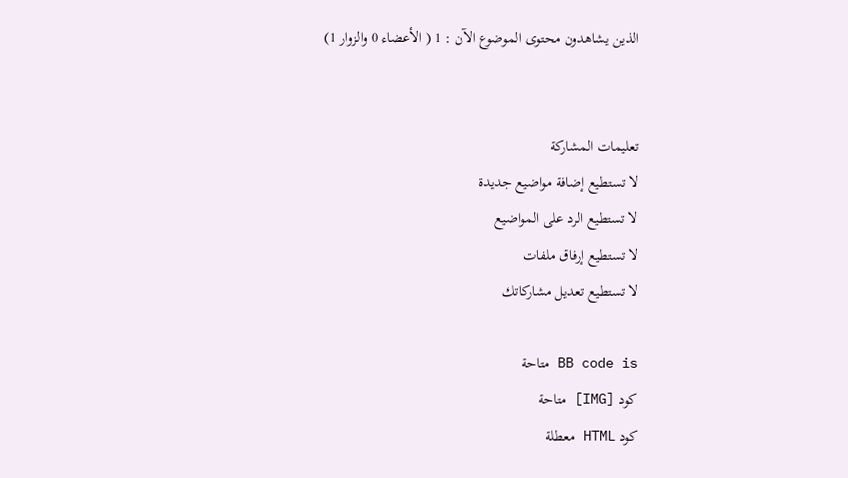الذين يشاهدون محتوى الموضوع الآن : 1 ( الأعضاء 0 والزوار 1)


تعليمات المشاركة
لا تستطيع إضافة مواضيع جديدة
لا تستطيع الرد على المواضيع
لا تستطيع إرفاق ملفات
لا تستطيع تعديل مشاركاتك

BB code is متاحة
كود [IMG] متاحة
كود HTML معطلة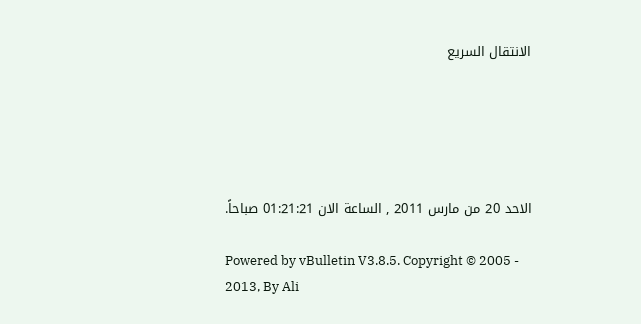الانتقال السريع





الاحد 20 من مارس 2011 , الساعة الان 01:21:21 صباحاً.

Powered by vBulletin V3.8.5. Copyright © 2005 - 2013, By Ali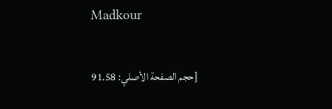Madkour

[حجم الصفحة الأصلي: 91.58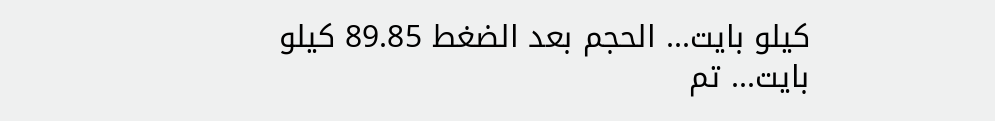كيلو بايت... الحجم بعد الضغط 89.85 كيلو بايت... تم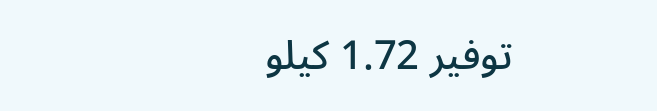توفير 1.72 كيلو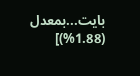بايت...بمعدل (1.88%)]